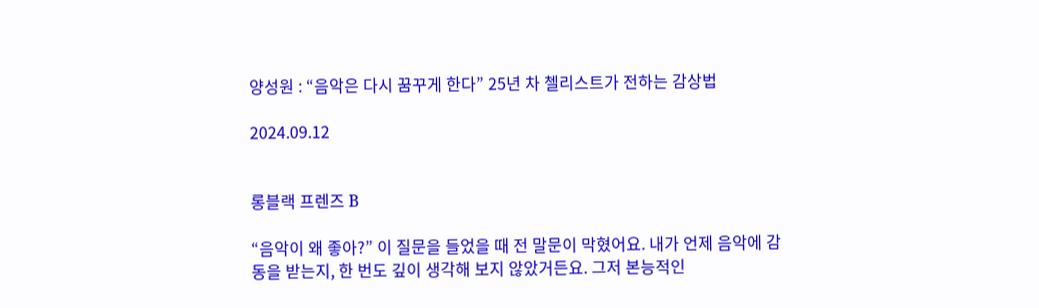양성원 : “음악은 다시 꿈꾸게 한다” 25년 차 첼리스트가 전하는 감상법

2024.09.12


롱블랙 프렌즈 B

“음악이 왜 좋아?” 이 질문을 들었을 때 전 말문이 막혔어요. 내가 언제 음악에 감동을 받는지, 한 번도 깊이 생각해 보지 않았거든요. 그저 본능적인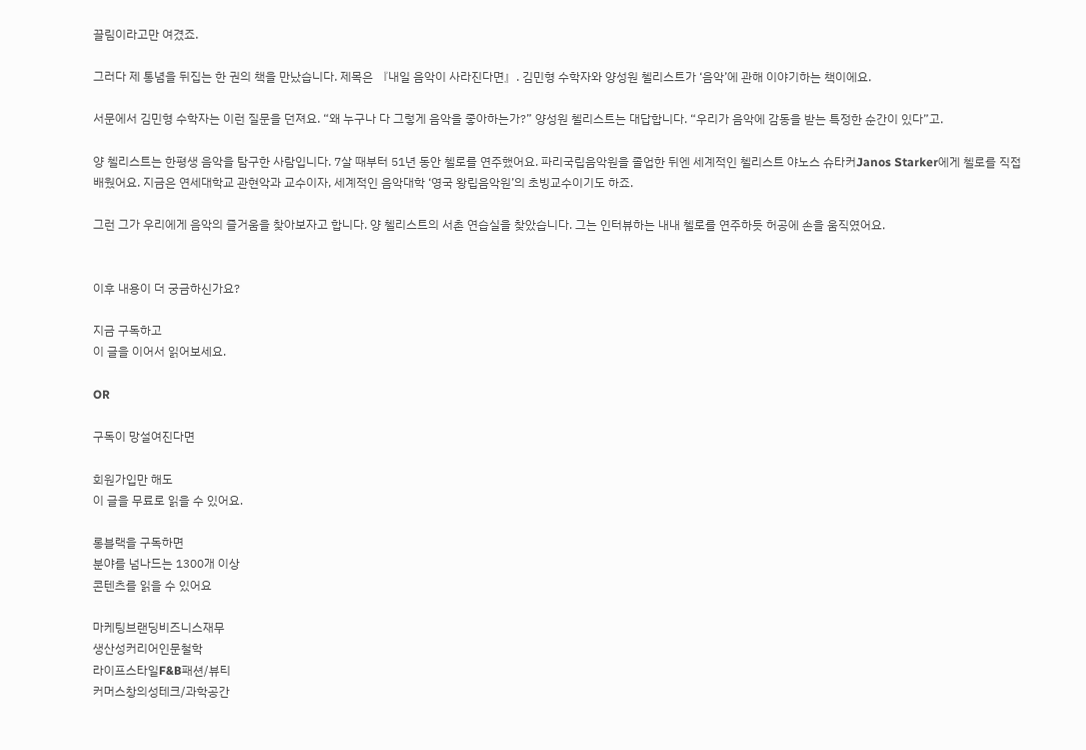끌림이라고만 여겼죠.

그러다 제 통념을 뒤집는 한 권의 책을 만났습니다. 제목은 『내일 음악이 사라진다면』. 김민형 수학자와 양성원 첼리스트가 ‘음악’에 관해 이야기하는 책이에요.

서문에서 김민형 수학자는 이런 질문을 던져요. “왜 누구나 다 그렇게 음악을 좋아하는가?” 양성원 첼리스트는 대답합니다. “우리가 음악에 감동을 받는 특정한 순간이 있다”고.

양 첼리스트는 한평생 음악을 탐구한 사람입니다. 7살 때부터 51년 동안 첼로를 연주했어요. 파리국립음악원을 졸업한 뒤엔 세계적인 첼리스트 야노스 슈타커Janos Starker에게 첼로를 직접 배웠어요. 지금은 연세대학교 관현악과 교수이자, 세계적인 음악대학 ‘영국 왕립음악원’의 초빙교수이기도 하죠.

그런 그가 우리에게 음악의 즐거움을 찾아보자고 합니다. 양 첼리스트의 서촌 연습실을 찾았습니다. 그는 인터뷰하는 내내 첼로를 연주하듯 허공에 손을 움직였어요.


이후 내용이 더 궁금하신가요?

지금 구독하고
이 글을 이어서 읽어보세요.

OR

구독이 망설여진다면

회원가입만 해도
이 글을 무료로 읽을 수 있어요.

롱블랙을 구독하면
분야를 넘나드는 1300개 이상
콘텐츠를 읽을 수 있어요

마케팅브랜딩비즈니스재무
생산성커리어인문철학
라이프스타일F&B패션/뷰티
커머스창의성테크/과학공간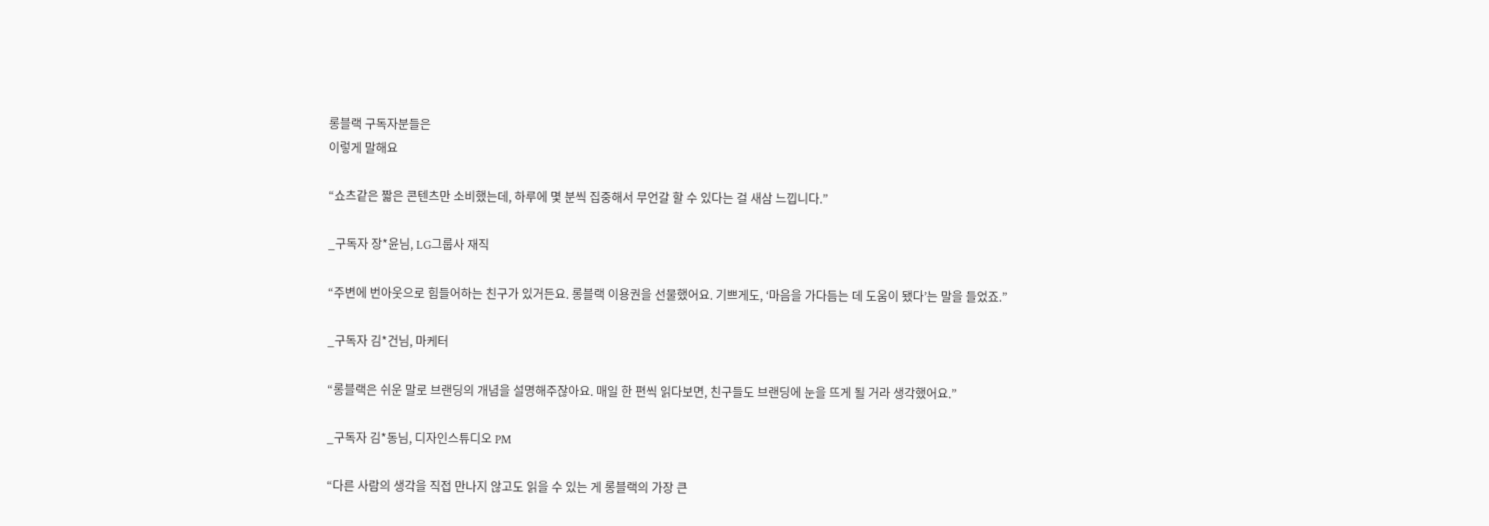롱블랙 구독자분들은
이렇게 말해요

“쇼츠같은 짧은 콘텐츠만 소비했는데, 하루에 몇 분씩 집중해서 무언갈 할 수 있다는 걸 새삼 느낍니다.”

_구독자 장*윤님, LG그룹사 재직

“주변에 번아웃으로 힘들어하는 친구가 있거든요. 롱블랙 이용권을 선물했어요. 기쁘게도, ‘마음을 가다듬는 데 도움이 됐다’는 말을 들었죠.”

_구독자 김*건님, 마케터

“롱블랙은 쉬운 말로 브랜딩의 개념을 설명해주잖아요. 매일 한 편씩 읽다보면, 친구들도 브랜딩에 눈을 뜨게 될 거라 생각했어요.”

_구독자 김*동님, 디자인스튜디오 PM

“다른 사람의 생각을 직접 만나지 않고도 읽을 수 있는 게 롱블랙의 가장 큰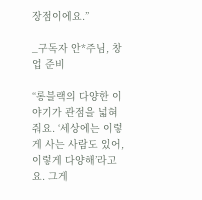장점이에요.”

_구독자 안*주님, 창업 준비

“롱블랙의 다양한 이야기가 관점을 넓혀줘요. ‘세상에는 이렇게 사는 사람도 있어, 이렇게 다양해’라고요. 그게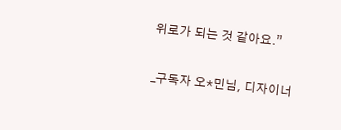위로가 되는 것 같아요.”

_구독자 오*민님, 디자이너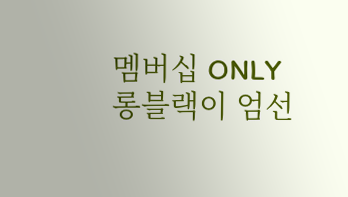멤버십 ONLY
롱블랙이 엄선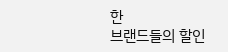한
브랜드들의 할인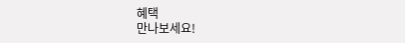혜택
만나보세요!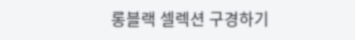롱블랙 셀렉션 구경하기